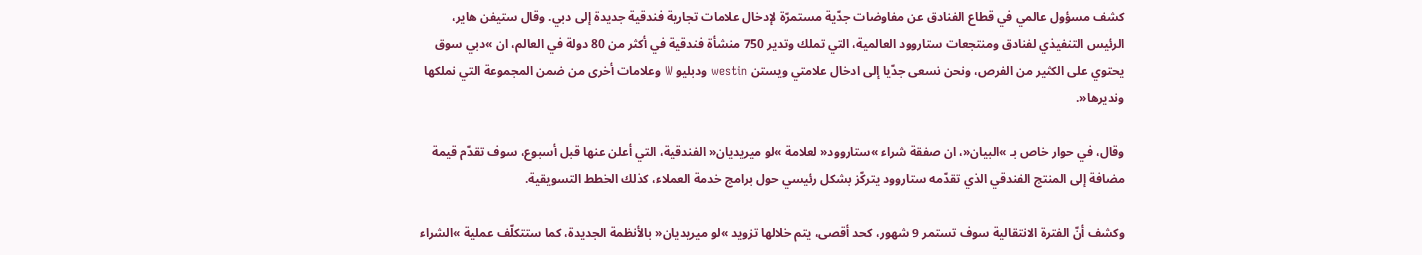كشف مسؤول عالمي في قطاع الفنادق عن مفاوضات جدّية مستمرّة لإدخال علامات تجارية فندقية جديدة إلى دبي. وقال ستيفن هاير، الرئيس التنفيذي لفنادق ومنتجعات ستاروود العالمية، التي تملك وتدير 750 منشأة فندقية في أكثر من 80 دولة في العالم، ان »دبي سوق يحتوي على الكثير من الفرص، ونحن نسعى جدّيا إلى ادخال علامتي ويستن westin ودبليو W وعلامات أخرى من ضمن المجموعة التي نملكها ونديرها«.

وقال، في حوار خاص بـ »البيان«، ان صفقة شراء »ستاروود« لعلامة »لو ميريديان« الفندقية، التي أعلن عنها قبل أسبوع، سوف تقدّم قيمة مضافة إلى المنتج الفندقي الذي تقدّمه ستاروود يتركّز بشكل رئيسي حول برامج خدمة العملاء، كذلك الخطط التسويقية.

وكشف أنّ الفترة الانتقالية سوف تستمر 9 شهور، كحد أقصى، يتم خلالها تزويد »لو ميريديان« بالأنظمة الجديدة، كما ستتكلّف عملية »الشراء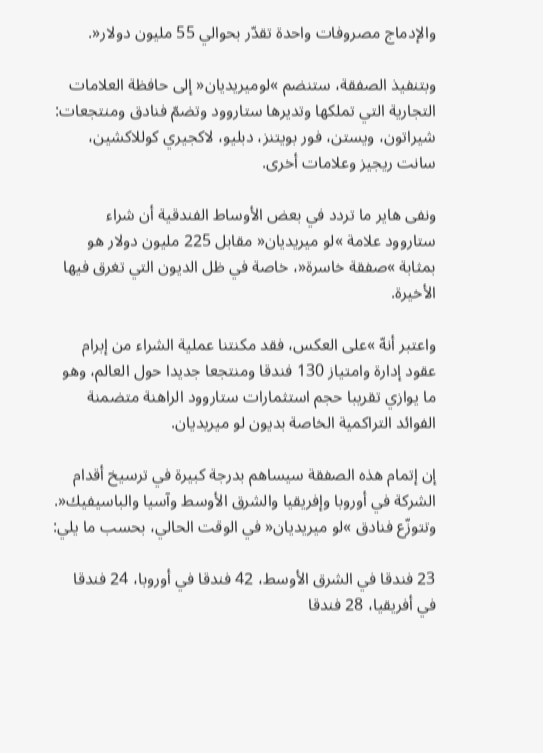والإدماج مصروفات واحدة تقدّر بحوالي 55 مليون دولار«.

وبتنفيذ الصفقة، ستنضم »لوميريديان« إلى حافظة العلامات التجارية التي تملكها وتديرها ستاروود وتضمّ فنادق ومنتجعات: شيراتون، ويستن، فور بويتنز، دبليو، لاكجيري كوللاكشين، سانت ريجيز وعلامات أخرى.

ونفى هاير ما تردد في بعض الأوساط الفندقية أن شراء ستاروود علامة »لو ميريديان« مقابل 225 مليون دولار هو بمثابة »صفقة خاسرة«، خاصة في ظل الديون التي تغرق فيها الأخيرة.

واعتبر أنهّ »على العكس، فقد مكنتنا عملية الشراء من إبرام عقود إدارة وامتياز 130 فندقا ومنتجعا جديدا حول العالم، وهو ما يوازي تقريبا حجم استثمارات ستاروود الراهنة متضمنة الفوائد التراكمية الخاصة بديون لو ميريديان.

إن إتمام هذه الصفقة سيساهم بدرجة كبيرة في ترسيخ أقدام الشركة في أوروبا وإفريقيا والشرق الأوسط وآسيا والباسيفيك«. وتتوزّع فنادق »لو ميريديان« في الوقت الحالي، بحسب ما يلي:

23 فندقا في الشرق الأوسط، 42 فندقا في أوروبا، 24 فندقا في أفريقيا، 28 فندقا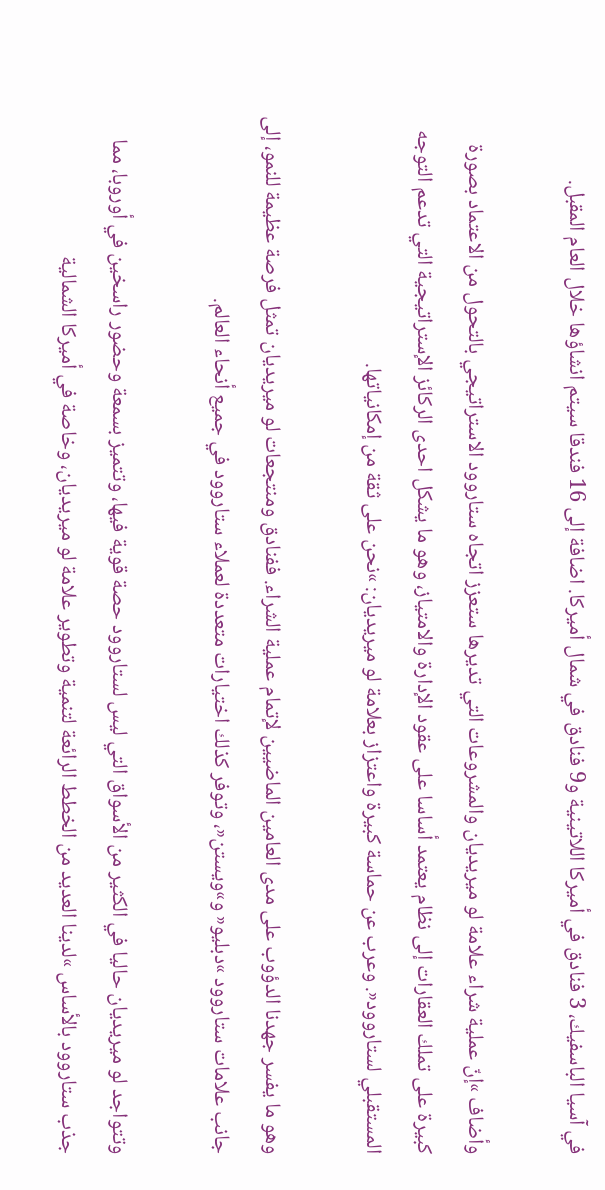في آسيا الباسفيك، 3 فنادق في أميركا اللاتينية و9 فنادق في شمال أميركا. اضافة إلى 16 فندقا سيتم انشاؤها خلال العام المقبل.

وأضاف »إنّ عملية شراء علامة لو ميريديان والمشروعات التي تديرها ستعزز اتجاه ستاروود الاستراتيجي بالتحول من الاعتماد بصورة كبيرة على تملك العقارات إلى نظام يعتمد أساسا على عقود الإدارة والامتياز، وهو ما يشكل احدى الركائز الإستراتيجية التي تدعم التوجه المستقبلي لستاروود«. وعرب عن حماسة كبيرة واعتزاز بعلامة لو ميريديان: »نحن على ثقة من إمكانياتها.

وهو ما يفسر جهدنا الدؤوب على مدى العامين الماضيين لإتمام عملية الشراء. ففنادق ومنتجعات لو ميريديان تمثل فرصة عظيمة للنمو، إلى جانب علامات ستاروود »دبليو« و»ويستن«، وتوفر كذلك اختيارات متعددة لعملاء ستاروود في جميع أنحاء العالم.

وتتواجد لو ميريديان حاليا في الكثير من الأسواق التي ليس لستاروود حصة قوية فيها، وتتميز بسمعة وحضور راسخين في أوروبا، مما جذب ستاروود بالأساس »لدينا العديد من الخطط الرائعة لتنمية وتطوير علامة لو ميريديان، وخاصة في أميركا الشمالية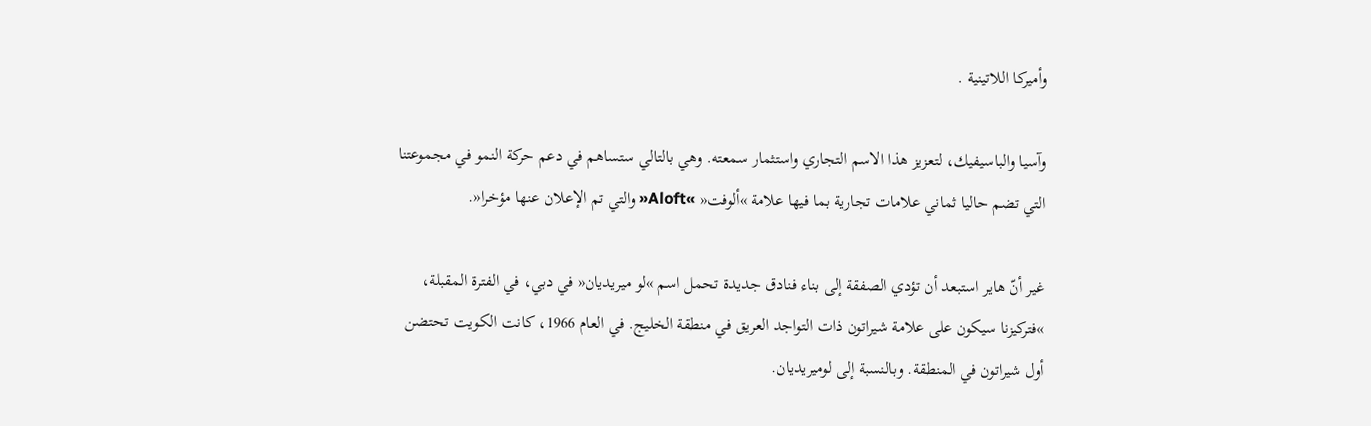وأميركا اللاتينية .

وآسيا والباسيفيك، لتعزيز هذا الاسم التجاري واستثمار سمعته. وهي بالتالي ستساهم في دعم حركة النمو في مجموعتنا التي تضم حاليا ثماني علامات تجارية بما فيها علامة »ألوفت« »Aloft« والتي تم الإعلان عنها مؤخرا«.

غير أنّ هاير استبعد أن تؤدي الصفقة إلى بناء فنادق جديدة تحمل اسم »لو ميريديان« في دبي، في الفترة المقبلة، »فتركيزنا سيكون على علامة شيراتون ذات التواجد العريق في منطقة الخليج. في العام 1966، كانت الكويت تحتضن أول شيراتون في المنطقة. وبالنسبة إلى لوميريديان.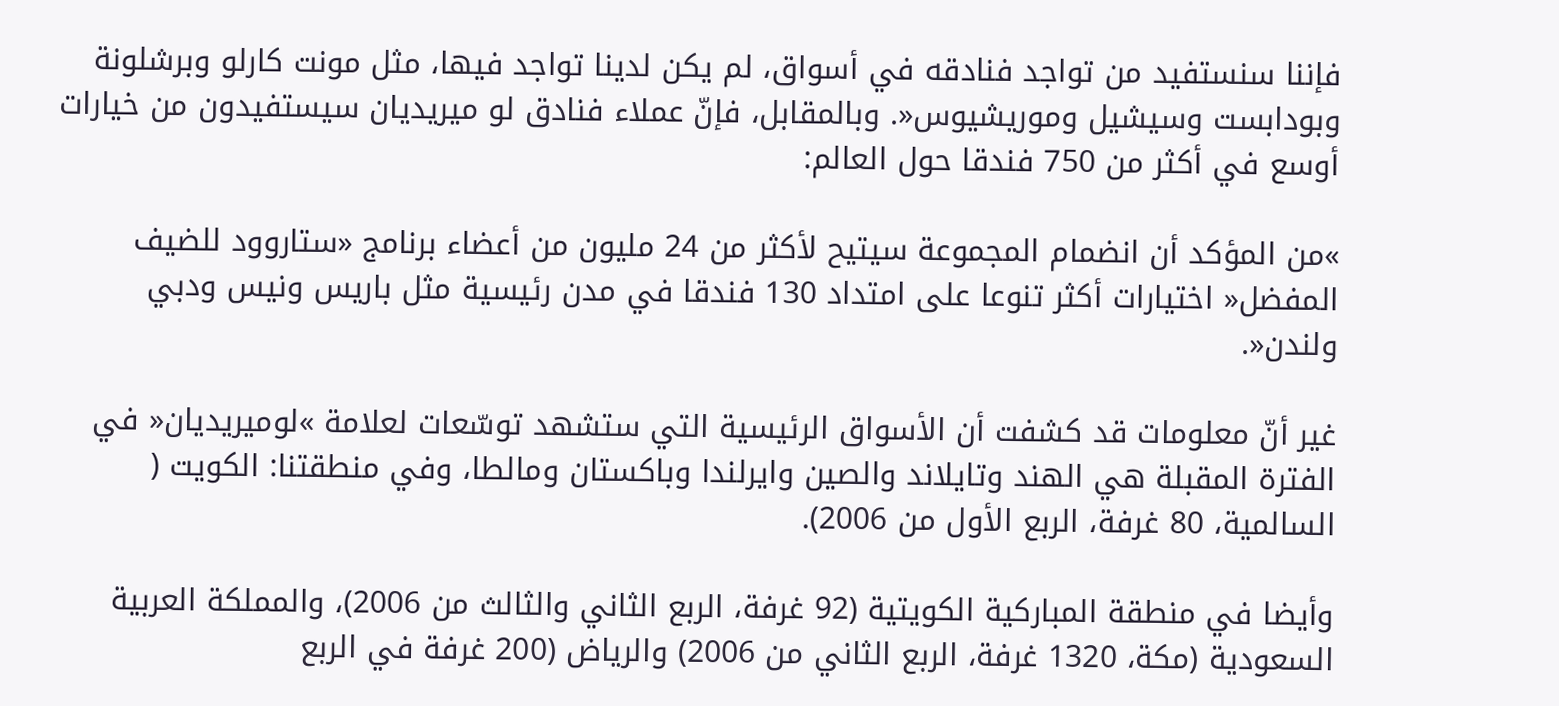فإننا سنستفيد من تواجد فنادقه في أسواق، لم يكن لدينا تواجد فيها، مثل مونت كارلو وبرشلونة وبودابست وسيشيل وموريشيوس«. وبالمقابل، فإنّ عملاء فنادق لو ميريديان سيستفيدون من خيارات أوسع في أكثر من 750 فندقا حول العالم:

»من المؤكد أن انضمام المجموعة سيتيح لأكثر من 24 مليون من أعضاء برنامج «ستاروود للضيف المفضل« اختيارات أكثر تنوعا على امتداد 130 فندقا في مدن رئيسية مثل باريس ونيس ودبي ولندن«.

غير أنّ معلومات قد كشفت أن الأسواق الرئيسية التي ستشهد توسّعات لعلامة »لوميريديان« في الفترة المقبلة هي الهند وتايلاند والصين وايرلندا وباكستان ومالطا، وفي منطقتنا: الكويت ( السالمية، 80 غرفة، الربع الأول من 2006).

وأيضا في منطقة المباركية الكويتية (92 غرفة، الربع الثاني والثالث من 2006)، والمملكة العربية السعودية (مكة، 1320 غرفة، الربع الثاني من 2006) والرياض (200 غرفة في الربع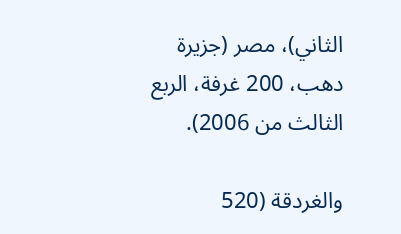الثاني)، مصر (جزيرة دهب، 200 غرفة، الربع الثالث من 2006).

والغردقة (520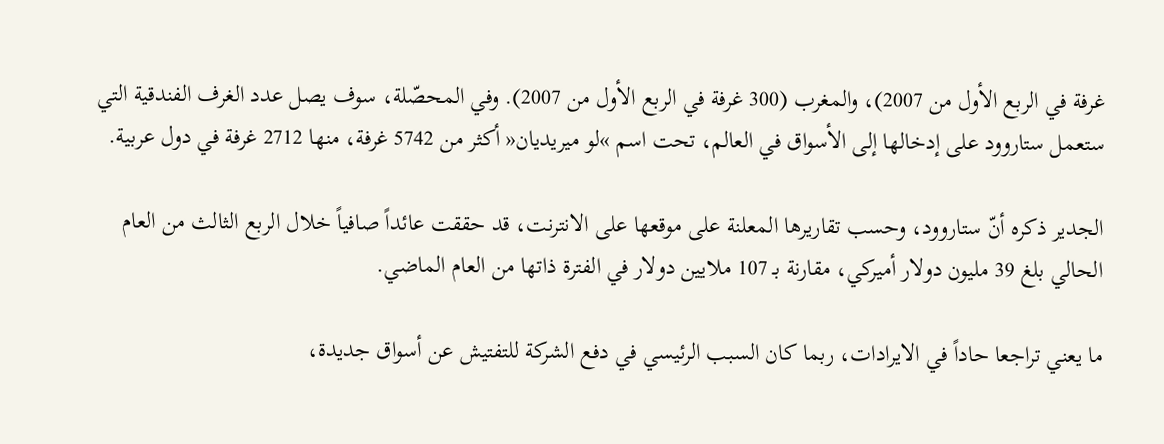غرفة في الربع الأول من 2007)، والمغرب (300 غرفة في الربع الأول من 2007). وفي المحصّلة، سوف يصل عدد الغرف الفندقية التي ستعمل ستاروود على إدخالها إلى الأسواق في العالم، تحت اسم »لو ميريديان« أكثر من 5742 غرفة، منها 2712 غرفة في دول عربية.

الجدير ذكره أنّ ستاروود، وحسب تقاريرها المعلنة على موقعها على الانترنت، قد حققت عائداً صافياً خلال الربع الثالث من العام الحالي بلغ 39 مليون دولار أميركي، مقارنة بـ 107 ملايين دولار في الفترة ذاتها من العام الماضي.

ما يعني تراجعا حاداً في الايرادات، ربما كان السبب الرئيسي في دفع الشركة للتفتيش عن أسواق جديدة،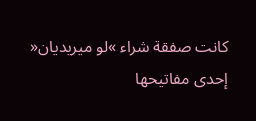كانت صفقة شراء »لو ميريديان« إحدى مفاتيحها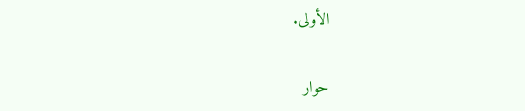الأولى.

حوار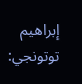إبراهيم توتونجي: